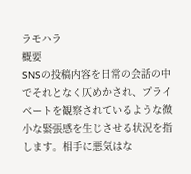ラモハラ
概要
SNSの投稿内容を日常の会話の中でそれとなく仄めかされ、プライベートを観察されているような微小な緊張感を生じさせる状況を指します。相手に悪気はな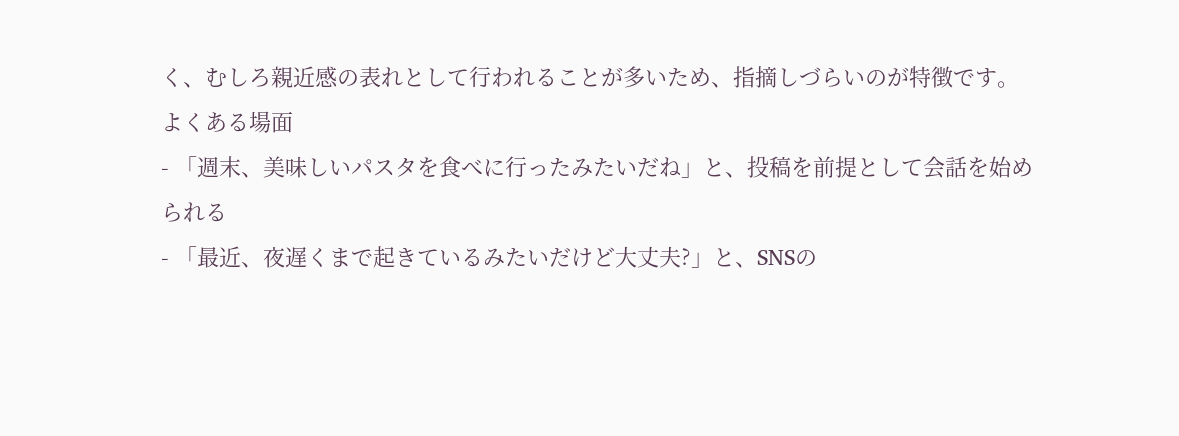く、むしろ親近感の表れとして行われることが多いため、指摘しづらいのが特徴です。
よくある場面
- 「週末、美味しいパスタを食べに行ったみたいだね」と、投稿を前提として会話を始められる
- 「最近、夜遅くまで起きているみたいだけど大丈夫?」と、SNSの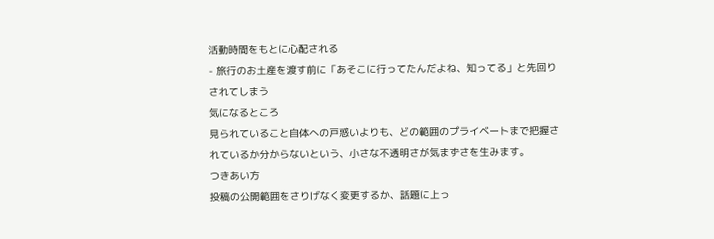活動時間をもとに心配される
- 旅行のお土産を渡す前に「あそこに行ってたんだよね、知ってる」と先回りされてしまう
気になるところ
見られていること自体への戸惑いよりも、どの範囲のプライベートまで把握されているか分からないという、小さな不透明さが気まずさを生みます。
つきあい方
投稿の公開範囲をさりげなく変更するか、話題に上っ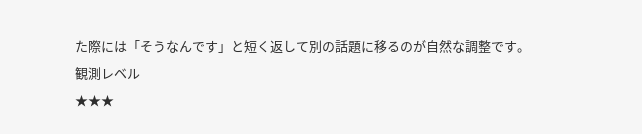た際には「そうなんです」と短く返して別の話題に移るのが自然な調整です。
観測レベル
★★★